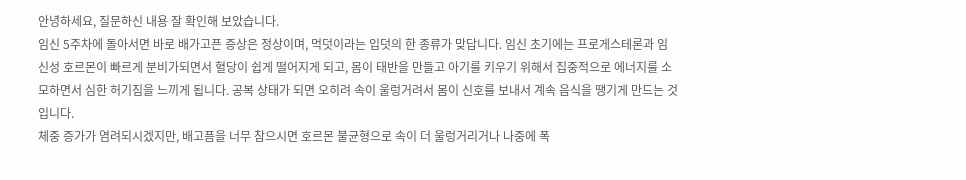안녕하세요, 질문하신 내용 잘 확인해 보았습니다.
임신 5주차에 돌아서면 바로 배가고픈 증상은 정상이며, 먹덧이라는 입덧의 한 종류가 맞답니다. 임신 초기에는 프로게스테론과 임신성 호르몬이 빠르게 분비가되면서 혈당이 쉽게 떨어지게 되고, 몸이 태반을 만들고 아기를 키우기 위해서 집중적으로 에너지를 소모하면서 심한 허기짐을 느끼게 됩니다. 공복 상태가 되면 오히려 속이 울렁거려서 몸이 신호를 보내서 계속 음식을 땡기게 만드는 것입니다.
체중 증가가 염려되시겠지만, 배고픔을 너무 참으시면 호르몬 불균형으로 속이 더 울렁거리거나 나중에 폭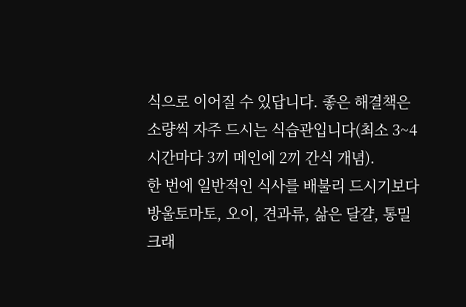식으로 이어질 수 있답니다. 좋은 해결책은 소량씩 자주 드시는 식습관입니다(최소 3~4시간마다 3끼 메인에 2끼 간식 개념).
한 번에 일반적인 식사를 배불리 드시기보다 방울토마토, 오이, 견과류, 삶은 달걀, 통밀 크래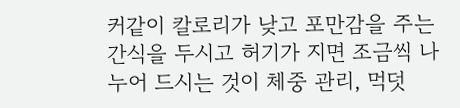커같이 칼로리가 낮고 포만감을 주는 간식을 두시고 허기가 지면 조금씩 나누어 드시는 것이 체중 관리, 먹덧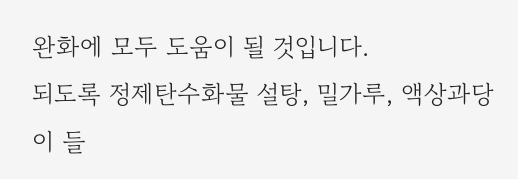완화에 모두 도움이 될 것입니다.
되도록 정제탄수화물 설탕, 밀가루, 액상과당이 들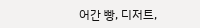어간 빵, 디저트,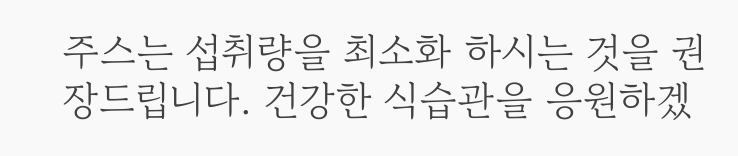주스는 섭취량을 최소화 하시는 것을 권장드립니다. 건강한 식습관을 응원하겠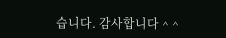습니다. 감사합니다 ^ ^